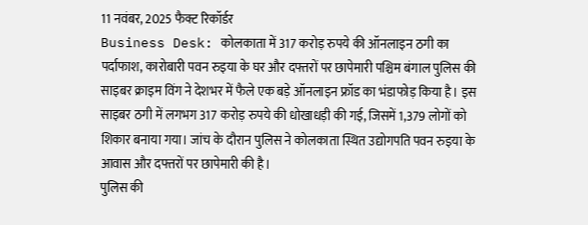11 नवंबर, 2025 फैक्ट रिकॉर्डर
Business Desk: कोलकाता में 317 करोड़ रुपये की ऑनलाइन ठगी का पर्दाफाश, कारोबारी पवन रुइया के घर और दफ्तरों पर छापेमारी पश्चिम बंगाल पुलिस की साइबर क्राइम विंग ने देशभर में फैले एक बड़े ऑनलाइन फ्रॉड का भंडाफोड़ किया है। इस साइबर ठगी में लगभग 317 करोड़ रुपये की धोखाधड़ी की गई, जिसमें 1,379 लोगों को शिकार बनाया गया। जांच के दौरान पुलिस ने कोलकाता स्थित उद्योगपति पवन रुइया के आवास और दफ्तरों पर छापेमारी की है।
पुलिस की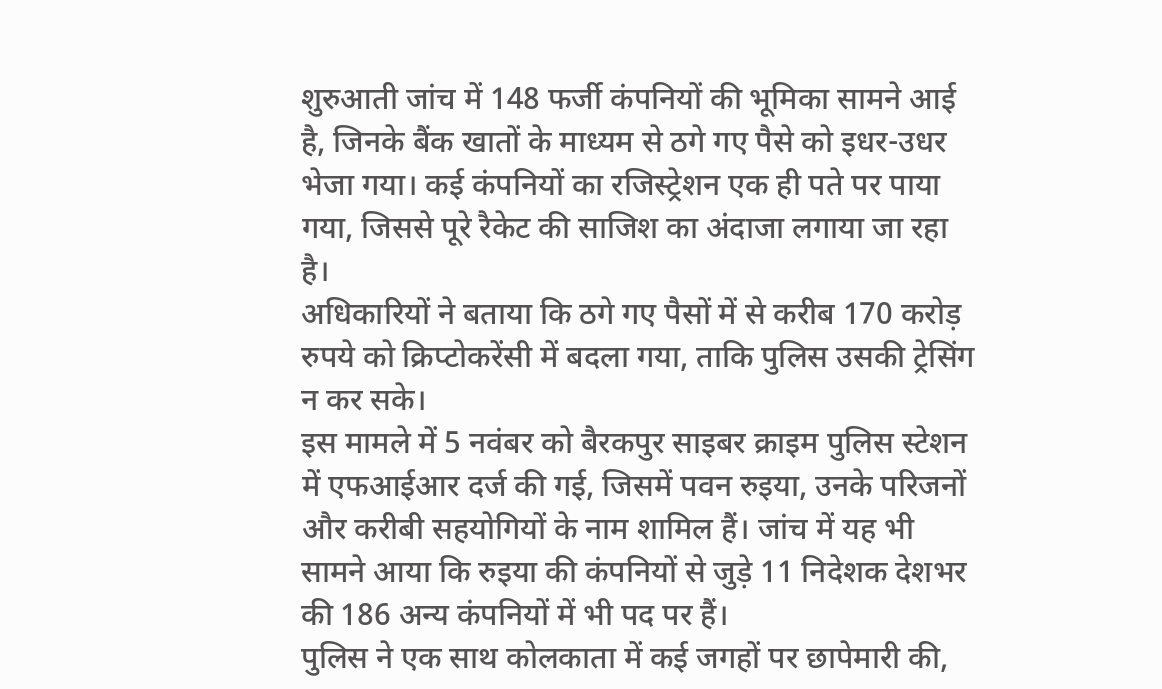शुरुआती जांच में 148 फर्जी कंपनियों की भूमिका सामने आई है, जिनके बैंक खातों के माध्यम से ठगे गए पैसे को इधर-उधर भेजा गया। कई कंपनियों का रजिस्ट्रेशन एक ही पते पर पाया गया, जिससे पूरे रैकेट की साजिश का अंदाजा लगाया जा रहा है।
अधिकारियों ने बताया कि ठगे गए पैसों में से करीब 170 करोड़ रुपये को क्रिप्टोकरेंसी में बदला गया, ताकि पुलिस उसकी ट्रेसिंग न कर सके।
इस मामले में 5 नवंबर को बैरकपुर साइबर क्राइम पुलिस स्टेशन में एफआईआर दर्ज की गई, जिसमें पवन रुइया, उनके परिजनों और करीबी सहयोगियों के नाम शामिल हैं। जांच में यह भी सामने आया कि रुइया की कंपनियों से जुड़े 11 निदेशक देशभर की 186 अन्य कंपनियों में भी पद पर हैं।
पुलिस ने एक साथ कोलकाता में कई जगहों पर छापेमारी की,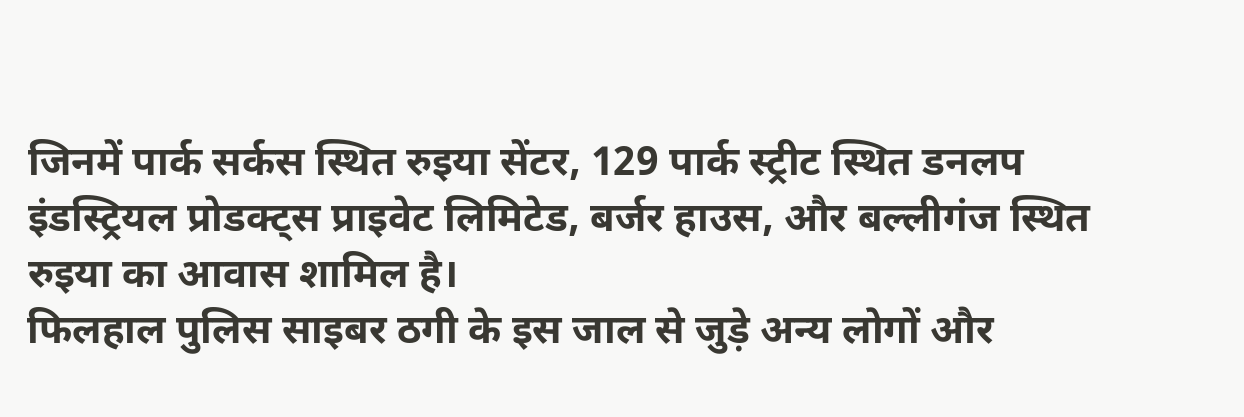जिनमें पार्क सर्कस स्थित रुइया सेंटर, 129 पार्क स्ट्रीट स्थित डनलप इंडस्ट्रियल प्रोडक्ट्स प्राइवेट लिमिटेड, बर्जर हाउस, और बल्लीगंज स्थित रुइया का आवास शामिल है।
फिलहाल पुलिस साइबर ठगी के इस जाल से जुड़े अन्य लोगों और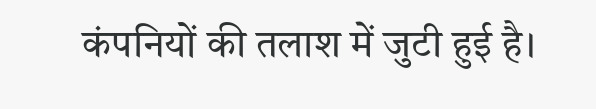कंपनियों की तलाश में जुटी हुई है।